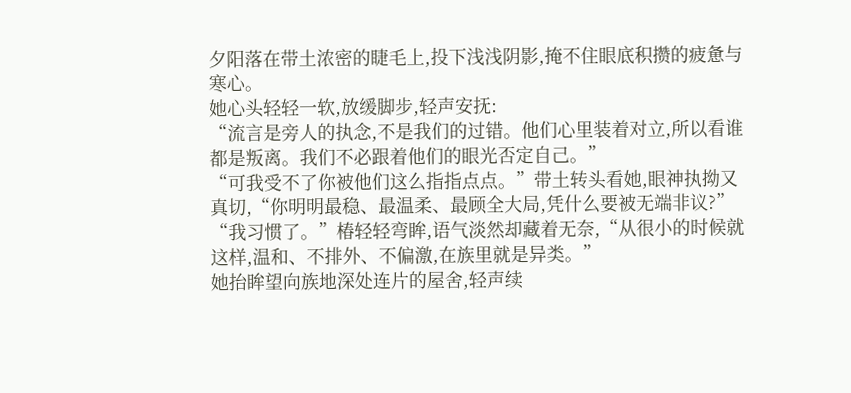夕阳落在带土浓密的睫毛上,投下浅浅阴影,掩不住眼底积攒的疲惫与寒心。
她心头轻轻一软,放缓脚步,轻声安抚:
“流言是旁人的执念,不是我们的过错。他们心里装着对立,所以看谁都是叛离。我们不必跟着他们的眼光否定自己。”
“可我受不了你被他们这么指指点点。”带土转头看她,眼神执拗又真切,“你明明最稳、最温柔、最顾全大局,凭什么要被无端非议?”
“我习惯了。”椿轻轻弯眸,语气淡然却藏着无奈,“从很小的时候就这样,温和、不排外、不偏激,在族里就是异类。”
她抬眸望向族地深处连片的屋舍,轻声续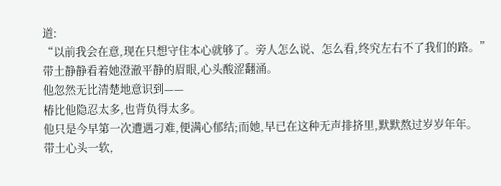道:
“以前我会在意,现在只想守住本心就够了。旁人怎么说、怎么看,终究左右不了我们的路。”
带土静静看着她澄澈平静的眉眼,心头酸涩翻涌。
他忽然无比清楚地意识到——
椿比他隐忍太多,也背负得太多。
他只是今早第一次遭遇刁难,便满心郁结;而她,早已在这种无声排挤里,默默熬过岁岁年年。
带土心头一软,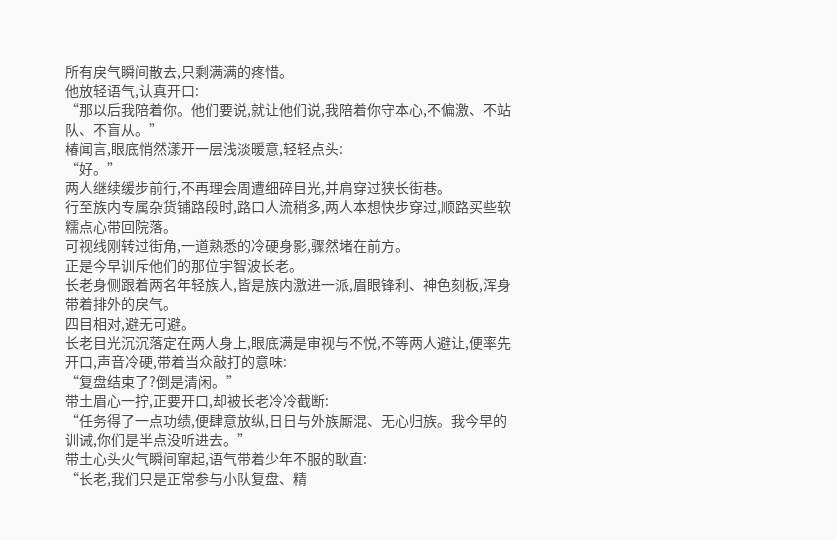所有戾气瞬间散去,只剩满满的疼惜。
他放轻语气,认真开口:
“那以后我陪着你。他们要说,就让他们说,我陪着你守本心,不偏激、不站队、不盲从。”
椿闻言,眼底悄然漾开一层浅淡暖意,轻轻点头:
“好。”
两人继续缓步前行,不再理会周遭细碎目光,并肩穿过狭长街巷。
行至族内专属杂货铺路段时,路口人流稍多,两人本想快步穿过,顺路买些软糯点心带回院落。
可视线刚转过街角,一道熟悉的冷硬身影,骤然堵在前方。
正是今早训斥他们的那位宇智波长老。
长老身侧跟着两名年轻族人,皆是族内激进一派,眉眼锋利、神色刻板,浑身带着排外的戾气。
四目相对,避无可避。
长老目光沉沉落定在两人身上,眼底满是审视与不悦,不等两人避让,便率先开口,声音冷硬,带着当众敲打的意味:
“复盘结束了?倒是清闲。”
带土眉心一拧,正要开口,却被长老冷冷截断:
“任务得了一点功绩,便肆意放纵,日日与外族厮混、无心归族。我今早的训诫,你们是半点没听进去。”
带土心头火气瞬间窜起,语气带着少年不服的耿直:
“长老,我们只是正常参与小队复盘、精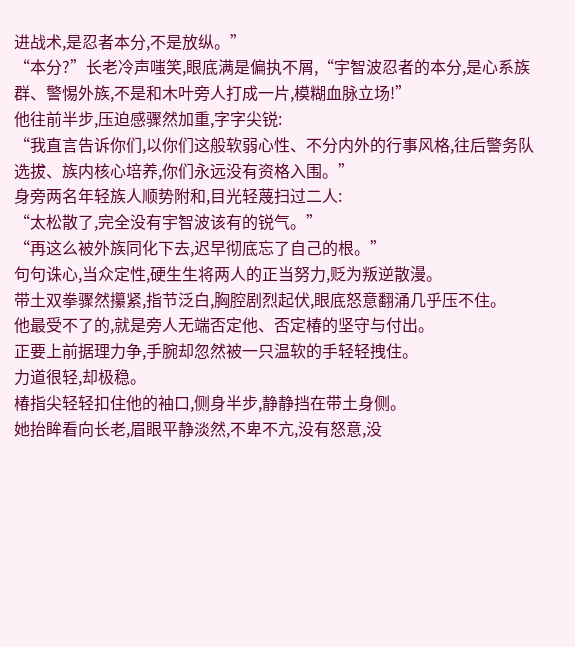进战术,是忍者本分,不是放纵。”
“本分?”长老冷声嗤笑,眼底满是偏执不屑,“宇智波忍者的本分,是心系族群、警惕外族,不是和木叶旁人打成一片,模糊血脉立场!”
他往前半步,压迫感骤然加重,字字尖锐:
“我直言告诉你们,以你们这般软弱心性、不分内外的行事风格,往后警务队选拔、族内核心培养,你们永远没有资格入围。”
身旁两名年轻族人顺势附和,目光轻蔑扫过二人:
“太松散了,完全没有宇智波该有的锐气。”
“再这么被外族同化下去,迟早彻底忘了自己的根。”
句句诛心,当众定性,硬生生将两人的正当努力,贬为叛逆散漫。
带土双拳骤然攥紧,指节泛白,胸腔剧烈起伏,眼底怒意翻涌几乎压不住。
他最受不了的,就是旁人无端否定他、否定椿的坚守与付出。
正要上前据理力争,手腕却忽然被一只温软的手轻轻拽住。
力道很轻,却极稳。
椿指尖轻轻扣住他的袖口,侧身半步,静静挡在带土身侧。
她抬眸看向长老,眉眼平静淡然,不卑不亢,没有怒意,没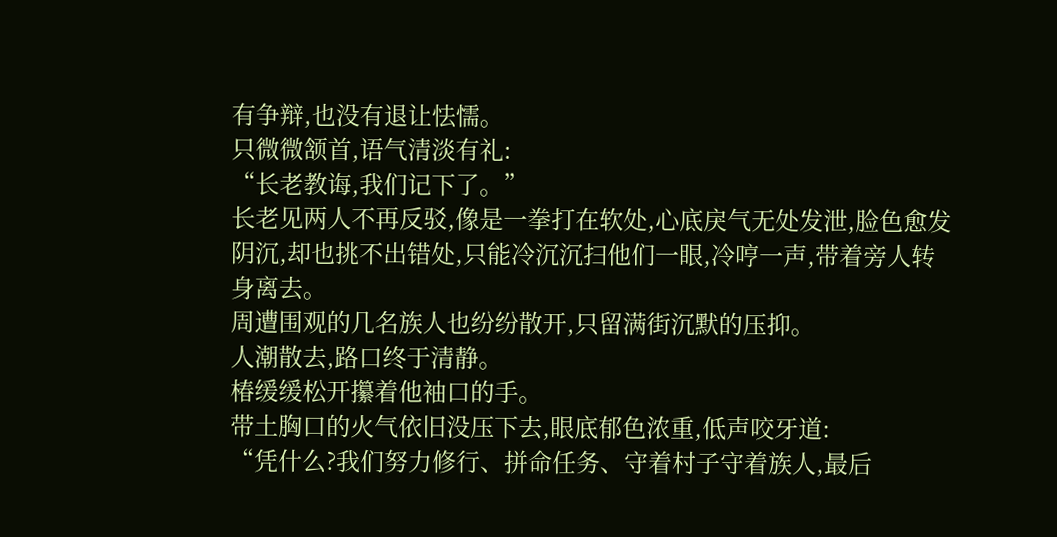有争辩,也没有退让怯懦。
只微微颔首,语气清淡有礼:
“长老教诲,我们记下了。”
长老见两人不再反驳,像是一拳打在软处,心底戾气无处发泄,脸色愈发阴沉,却也挑不出错处,只能冷沉沉扫他们一眼,冷哼一声,带着旁人转身离去。
周遭围观的几名族人也纷纷散开,只留满街沉默的压抑。
人潮散去,路口终于清静。
椿缓缓松开攥着他袖口的手。
带土胸口的火气依旧没压下去,眼底郁色浓重,低声咬牙道:
“凭什么?我们努力修行、拼命任务、守着村子守着族人,最后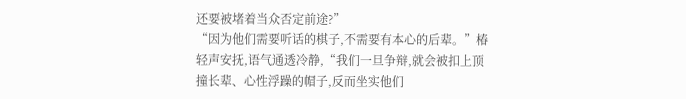还要被堵着当众否定前途?”
“因为他们需要听话的棋子,不需要有本心的后辈。”椿轻声安抚,语气通透冷静,“我们一旦争辩,就会被扣上顶撞长辈、心性浮躁的帽子,反而坐实他们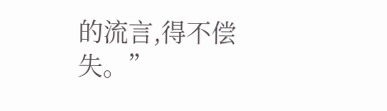的流言,得不偿失。”